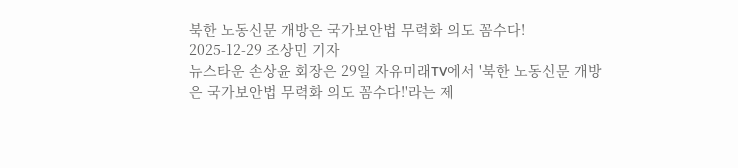북한 노동신문 개방은 국가보안법 무력화 의도 꼼수다!
2025-12-29 조상민 기자
뉴스타운 손상윤 회장은 29일 자유미래TV에서 '북한 노동신문 개방은 국가보안법 무력화 의도 꼼수다!'라는 제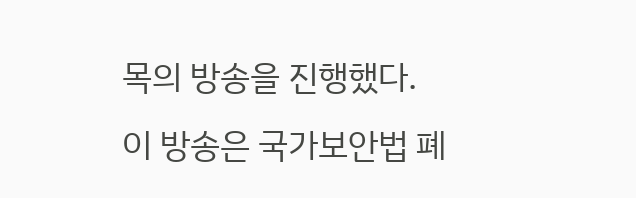목의 방송을 진행했다.
이 방송은 국가보안법 폐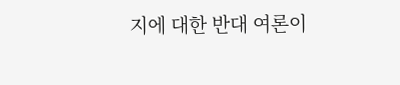지에 대한 반대 여론이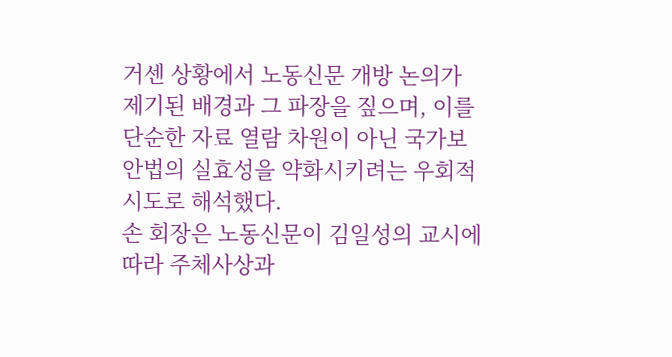거센 상황에서 노동신문 개방 논의가 제기된 배경과 그 파장을 짚으며, 이를 단순한 자료 열람 차원이 아닌 국가보안법의 실효성을 약화시키려는 우회적 시도로 해석했다.
손 회장은 노동신문이 김일성의 교시에 따라 주체사상과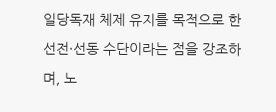일당독재 체제 유지를 목적으로 한 선전·선동 수단이라는 점을 강조하며, 노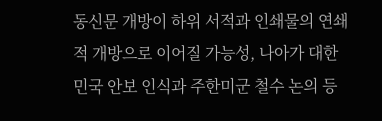동신문 개방이 하위 서적과 인쇄물의 연쇄적 개방으로 이어질 가능성, 나아가 대한민국 안보 인식과 주한미군 철수 논의 등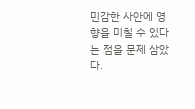민감한 사안에 영향을 미칠 수 있다는 점을 문제 삼았다.